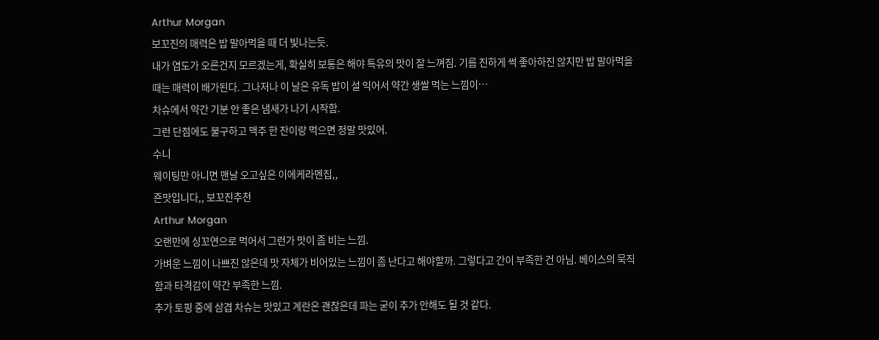Arthur Morgan
보꼬진의 매력은 밥 말아먹을 때 더 빛나는듯.
내가 염도가 오른건지 모르겠는게, 확실히 보통은 해야 특유의 맛이 잘 느껴짐. 기름 진하게 썩 좋아하진 않지만 밥 말아먹을 때는 매력이 배가된다. 그나저나 이 날은 유독 밥이 설 익어서 약간 생쌀 먹는 느낌이…
차슈에서 약간 기분 안 좋은 냄새가 나기 시작함.
그런 단점에도 불구하고 맥주 한 잔이랑 먹으면 정말 맛있어.
수니
웨이팅만 아니면 맨날 오고싶은 이에케라멘집,,
죤맛입니다,, 보꼬진추천
Arthur Morgan
오랜만에 싱꼬연으로 먹어서 그런가 맛이 좀 비는 느낌.
가벼운 느낌이 나쁘진 않은데 맛 자체가 비어있는 느낌이 좀 난다고 해야할까. 그렇다고 간이 부족한 건 아님. 베이스의 묵직함과 타격감이 약간 부족한 느낌.
추가 토핑 중에 삼겹 차슈는 맛있고 계란은 괜찮은데 파는 굳이 추가 안해도 될 것 같다.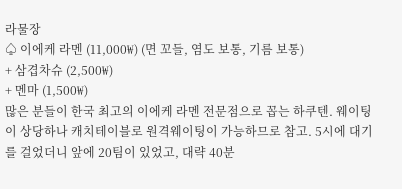라물장
♤ 이에케 라멘 (11,000₩) (면 꼬들, 염도 보통, 기름 보통)
+ 삼겹차슈 (2,500₩)
+ 멘마 (1,500₩)
많은 분들이 한국 최고의 이에케 라멘 전문점으로 꼽는 하쿠텐. 웨이팅이 상당하나 캐치테이블로 원격웨이팅이 가능하므로 참고. 5시에 대기를 걸었더니 앞에 20팀이 있었고, 대략 40분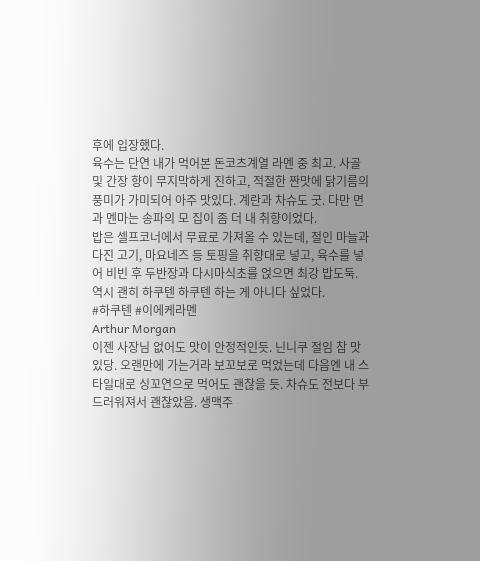후에 입장했다.
육수는 단연 내가 먹어본 돈코츠계열 라멘 중 최고. 사골 및 간장 향이 무지막하게 진하고, 적절한 짠맛에 닭기름의 풍미가 가미되어 아주 맛있다. 계란과 차슈도 굿. 다만 면과 멘마는 송파의 모 집이 좀 더 내 취향이었다.
밥은 셀프코너에서 무료로 가져올 수 있는데, 절인 마늘과 다진 고기, 마요네즈 등 토핑을 취향대로 넣고, 육수를 넣어 비빈 후 두반장과 다시마식초를 얹으면 최강 밥도둑.
역시 괜히 하쿠텐 하쿠텐 하는 게 아니다 싶었다.
#하쿠텐 #이에케라멘
Arthur Morgan
이젠 사장님 없어도 맛이 안정적인듯. 닌니쿠 절임 참 맛있당. 오랜만에 가는거라 보꼬보로 먹었는데 다음엔 내 스타일대로 싱꼬연으로 먹어도 괜찮을 듯. 차슈도 전보다 부드러워져서 괜찮았음. 생맥주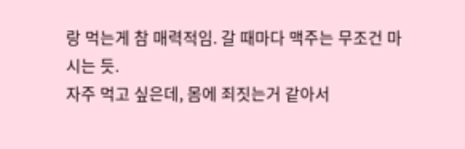랑 먹는게 참 매력적임. 갈 때마다 맥주는 무조건 마시는 듯.
자주 먹고 싶은데, 몸에 죄짓는거 같아서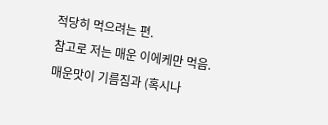적당히 먹으려는 편.
참고로 저는 매운 이에케만 먹음. 매운맛이 기름짐과 (혹시나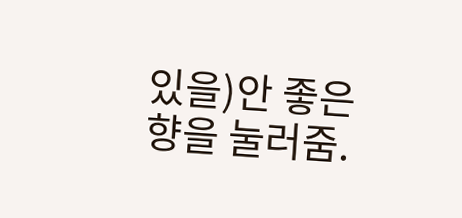있을)안 좋은 향을 눌러줌.